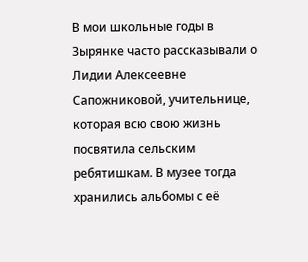В мои школьные годы в Зырянке часто рассказывали о Лидии Алексеевне Сапожниковой, учительнице, которая всю свою жизнь посвятила сельским ребятишкам. В музее тогда хранились альбомы с её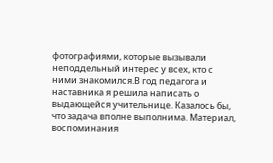фотографиями, которые вызывали неподдельный интерес у всех, кто с ними знакомился.В год педагога и наставника я решила написать о выдающейся учительнице. Казалось бы, что задача вполне выполнима. Материал, воспоминания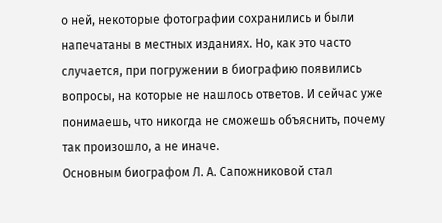о ней, некоторые фотографии сохранились и были напечатаны в местных изданиях. Но, как это часто случается, при погружении в биографию появились вопросы, на которые не нашлось ответов. И сейчас уже понимаешь, что никогда не сможешь объяснить, почему так произошло, а не иначе.
Основным биографом Л. А. Сапожниковой стал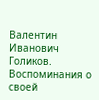Валентин Иванович Голиков. Воспоминания о своей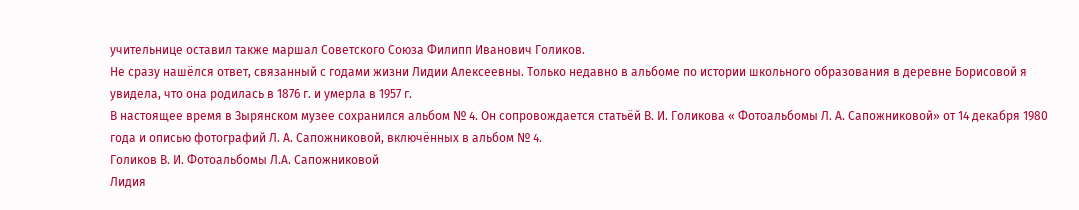учительнице оставил также маршал Советского Союза Филипп Иванович Голиков.
Не сразу нашёлся ответ, связанный с годами жизни Лидии Алексеевны. Только недавно в альбоме по истории школьного образования в деревне Борисовой я увидела, что она родилась в 1876 г. и умерла в 1957 г.
В настоящее время в Зырянском музее сохранился альбом № 4. Он сопровождается статьёй В. И. Голикова « Фотоальбомы Л. А. Сапожниковой» от 14 декабря 1980 года и описью фотографий Л. А. Сапожниковой, включённых в альбом № 4.
Голиков В. И. Фотоальбомы Л.А. Сапожниковой
Лидия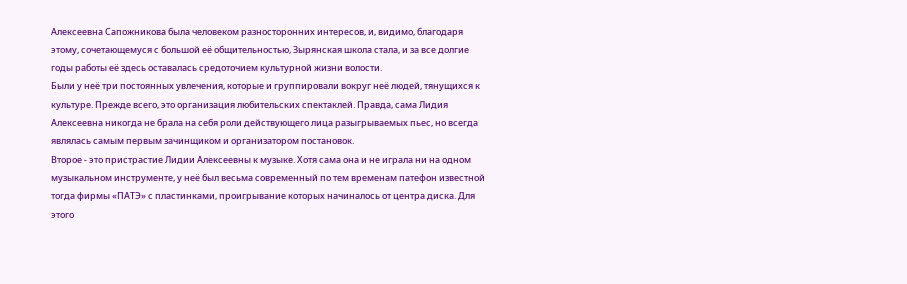Алексеевна Сапожникова была человеком разносторонних интересов, и, видимо, благодаря этому, сочетающемуся с большой её общительностью, Зырянская школа стала, и за все долгие годы работы её здесь оставалась средоточием культурной жизни волости.
Были у неё три постоянных увлечения, которые и группировали вокруг неё людей, тянущихся к культуре. Прежде всего, это организация любительских спектаклей. Правда, сама Лидия Алексеевна никогда не брала на себя роли действующего лица разыгрываемых пьес, но всегда являлась самым первым зачинщиком и организатором постановок.
Второе - это пристрастие Лидии Алексеевны к музыке. Хотя сама она и не играла ни на одном музыкальном инструменте, у неё был весьма современный по тем временам патефон известной тогда фирмы «ПАТЭ» с пластинками, проигрывание которых начиналось от центра диска. Для этого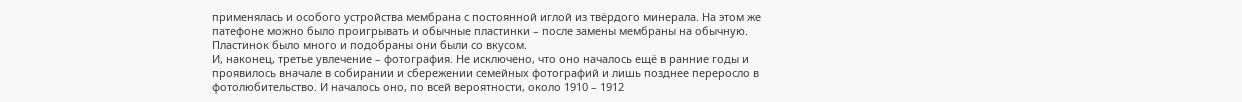применялась и особого устройства мембрана с постоянной иглой из твёрдого минерала. На этом же патефоне можно было проигрывать и обычные пластинки – после замены мембраны на обычную.
Пластинок было много и подобраны они были со вкусом.
И, наконец, третье увлечение – фотография. Не исключено, что оно началось ещё в ранние годы и проявилось вначале в собирании и сбережении семейных фотографий и лишь позднее переросло в фотолюбительство. И началось оно, по всей вероятности, около 1910 – 1912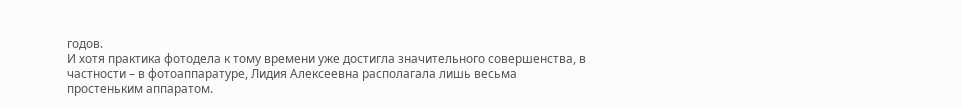годов.
И хотя практика фотодела к тому времени уже достигла значительного совершенства, в частности – в фотоаппаратуре, Лидия Алексеевна располагала лишь весьма простеньким аппаратом.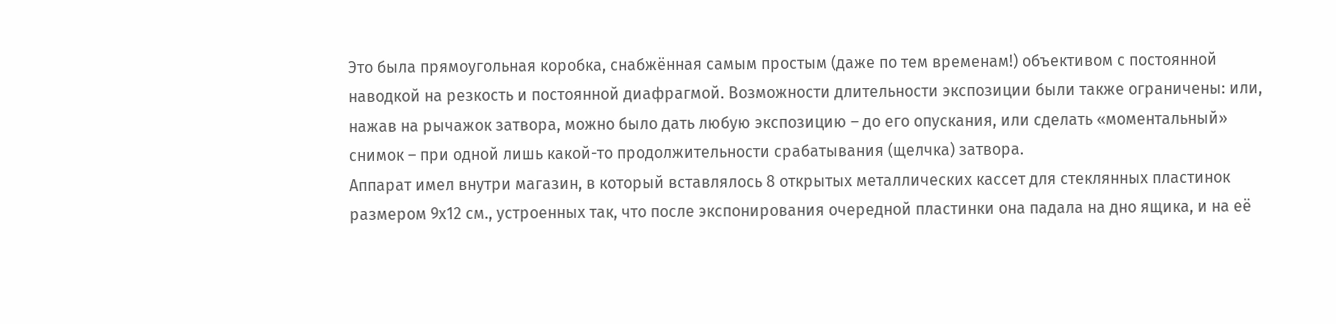Это была прямоугольная коробка, снабжённая самым простым (даже по тем временам!) объективом с постоянной наводкой на резкость и постоянной диафрагмой. Возможности длительности экспозиции были также ограничены: или, нажав на рычажок затвора, можно было дать любую экспозицию – до его опускания, или сделать «моментальный» снимок – при одной лишь какой-то продолжительности срабатывания (щелчка) затвора.
Аппарат имел внутри магазин, в который вставлялось 8 открытых металлических кассет для стеклянных пластинок размером 9х12 см., устроенных так, что после экспонирования очередной пластинки она падала на дно ящика, и на её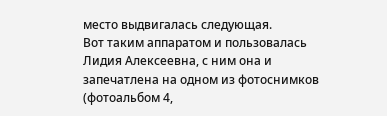место выдвигалась следующая.
Вот таким аппаратом и пользовалась Лидия Алексеевна, с ним она и запечатлена на одном из фотоснимков (фотоальбом 4,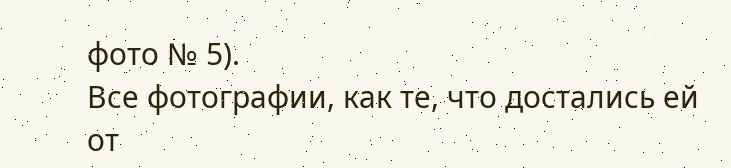фото № 5).
Все фотографии, как те, что достались ей от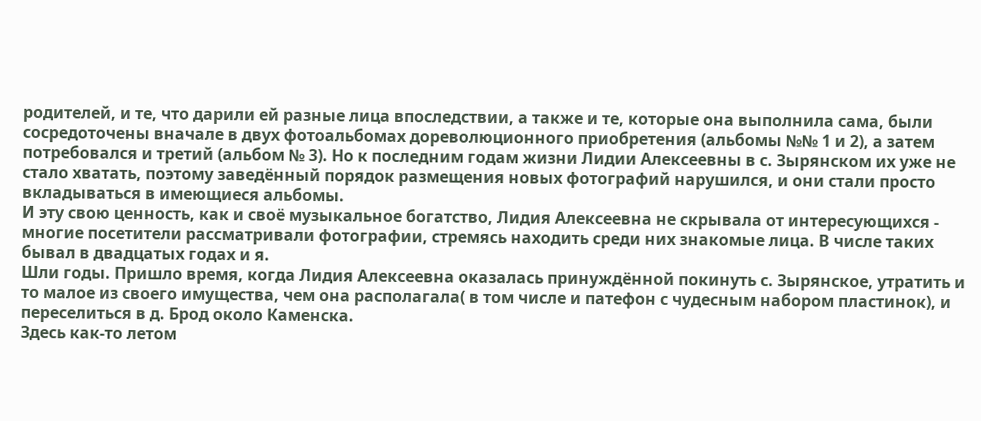родителей, и те, что дарили ей разные лица впоследствии, а также и те, которые она выполнила сама, были сосредоточены вначале в двух фотоальбомах дореволюционного приобретения (альбомы №№ 1 и 2), а затем потребовался и третий (альбом № 3). Но к последним годам жизни Лидии Алексеевны в с. Зырянском их уже не стало хватать, поэтому заведённый порядок размещения новых фотографий нарушился, и они стали просто вкладываться в имеющиеся альбомы.
И эту свою ценность, как и своё музыкальное богатство, Лидия Алексеевна не скрывала от интересующихся - многие посетители рассматривали фотографии, стремясь находить среди них знакомые лица. В числе таких бывал в двадцатых годах и я.
Шли годы. Пришло время, когда Лидия Алексеевна оказалась принуждённой покинуть с. Зырянское, утратить и то малое из своего имущества, чем она располагала( в том числе и патефон с чудесным набором пластинок), и переселиться в д. Брод около Каменска.
Здесь как-то летом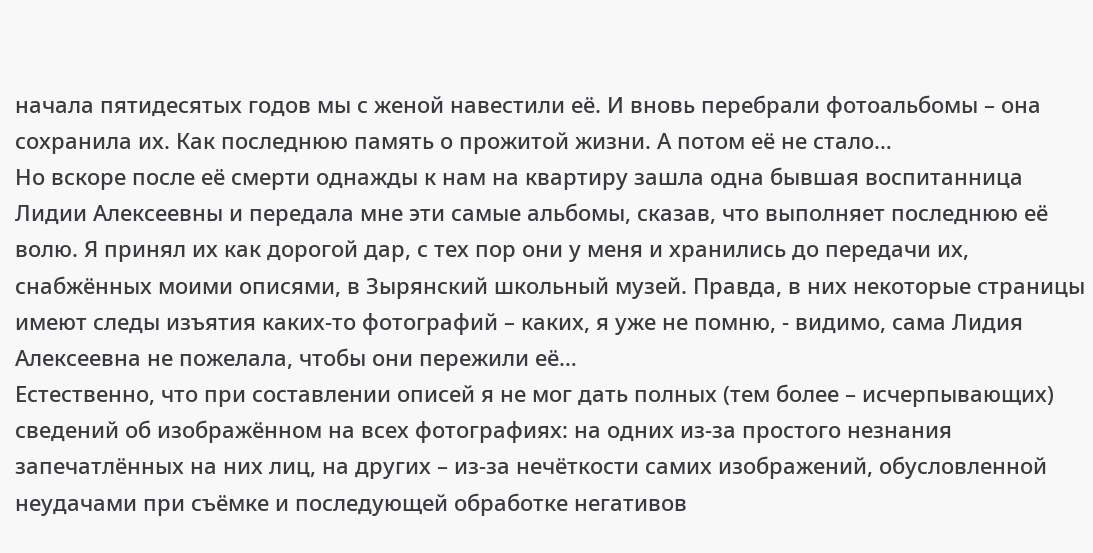начала пятидесятых годов мы с женой навестили её. И вновь перебрали фотоальбомы – она сохранила их. Как последнюю память о прожитой жизни. А потом её не стало…
Но вскоре после её смерти однажды к нам на квартиру зашла одна бывшая воспитанница Лидии Алексеевны и передала мне эти самые альбомы, сказав, что выполняет последнюю её волю. Я принял их как дорогой дар, с тех пор они у меня и хранились до передачи их, снабжённых моими описями, в Зырянский школьный музей. Правда, в них некоторые страницы имеют следы изъятия каких-то фотографий – каких, я уже не помню, - видимо, сама Лидия Алексеевна не пожелала, чтобы они пережили её…
Естественно, что при составлении описей я не мог дать полных (тем более – исчерпывающих) сведений об изображённом на всех фотографиях: на одних из-за простого незнания запечатлённых на них лиц, на других – из-за нечёткости самих изображений, обусловленной неудачами при съёмке и последующей обработке негативов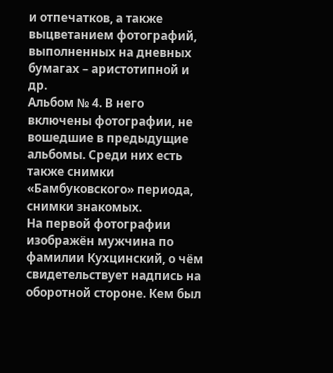и отпечатков, а также выцветанием фотографий, выполненных на дневных бумагах – аристотипной и др.
Альбом № 4. В него включены фотографии, не вошедшие в предыдущие альбомы. Среди них есть также снимки «Бамбуковского» периода, снимки знакомых.
На первой фотографии изображён мужчина по фамилии Кухцинский, о чём свидетельствует надпись на оборотной стороне. Кем был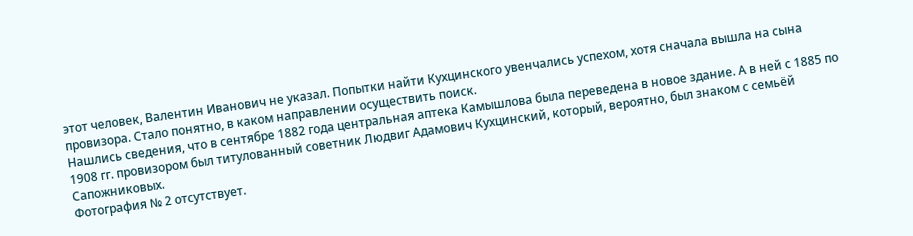этот человек, Валентин Иванович не указал. Попытки найти Кухцинского увенчались успехом, хотя сначала вышла на сына провизора. Стало понятно, в каком направлении осуществить поиск.
Нашлись сведения, что в сентябре 1882 года центральная аптека Камышлова была переведена в новое здание. А в ней с 1885 по 1908 гг. провизором был титулованный советник Людвиг Адамович Кухцинский, который, вероятно, был знаком с семьёй Сапожниковых.
Фотография № 2 отсутствует.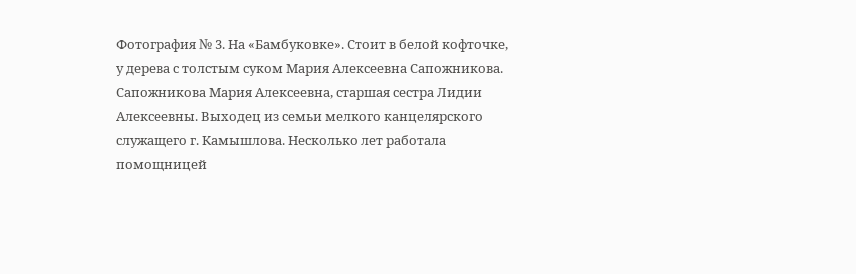Фотография № 3. На «Бамбуковке». Стоит в белой кофточке, у дерева с толстым суком Мария Алексеевна Сапожникова.
Сапожникова Мария Алексеевна, старшая сестра Лидии Алексеевны. Выходец из семьи мелкого канцелярского служащего г. Камышлова. Несколько лет работала помощницей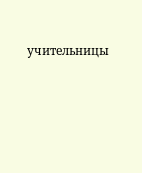учительницы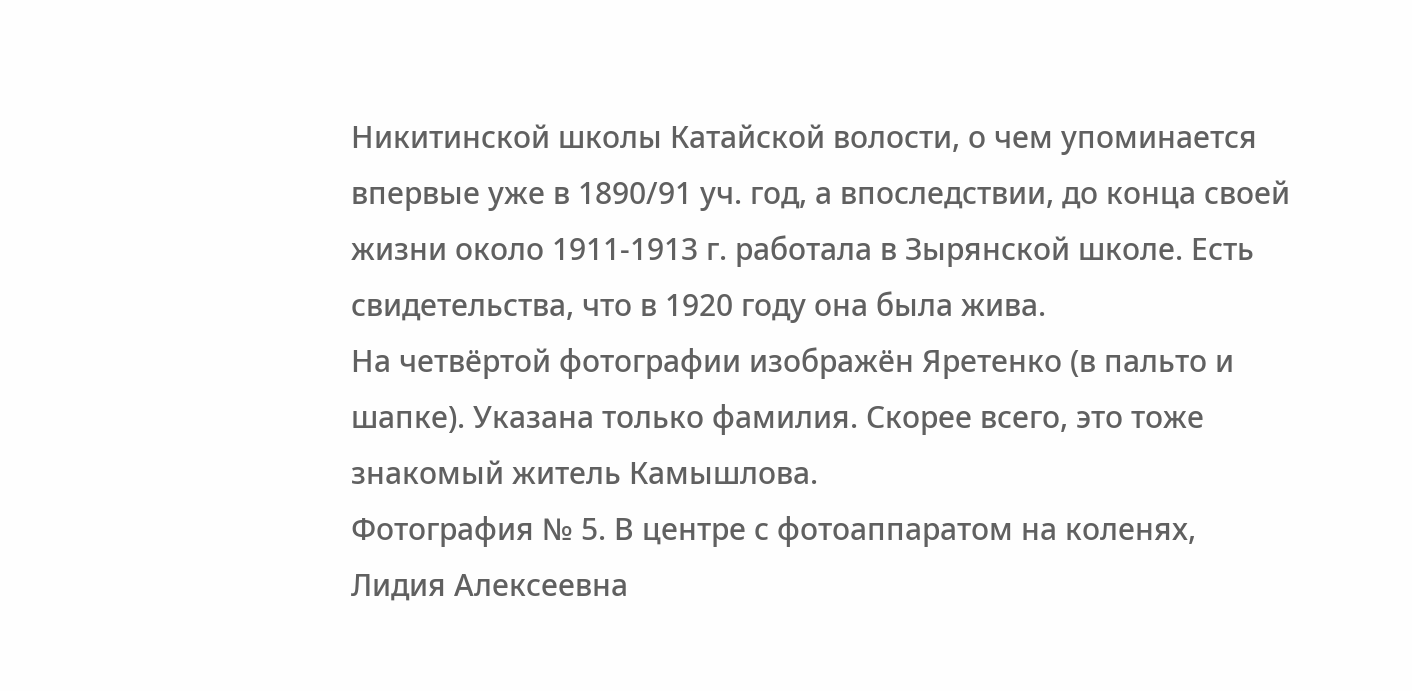Никитинской школы Катайской волости, о чем упоминается впервые уже в 1890/91 уч. год, а впоследствии, до конца своей жизни около 1911-1913 г. работала в Зырянской школе. Есть свидетельства, что в 1920 году она была жива.
На четвёртой фотографии изображён Яретенко (в пальто и шапке). Указана только фамилия. Скорее всего, это тоже знакомый житель Камышлова.
Фотография № 5. В центре с фотоаппаратом на коленях, Лидия Алексеевна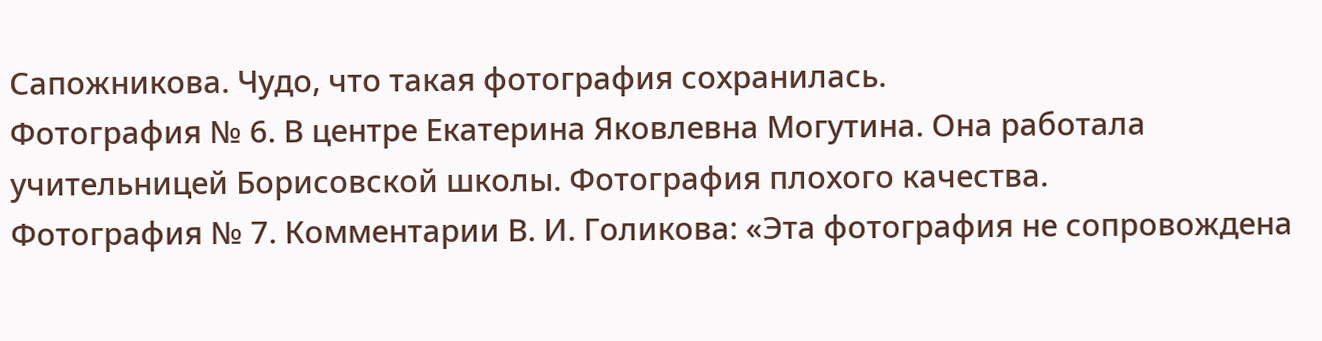Сапожникова. Чудо, что такая фотография сохранилась.
Фотография № 6. В центре Екатерина Яковлевна Могутина. Она работала учительницей Борисовской школы. Фотография плохого качества.
Фотография № 7. Комментарии В. И. Голикова: «Эта фотография не сопровождена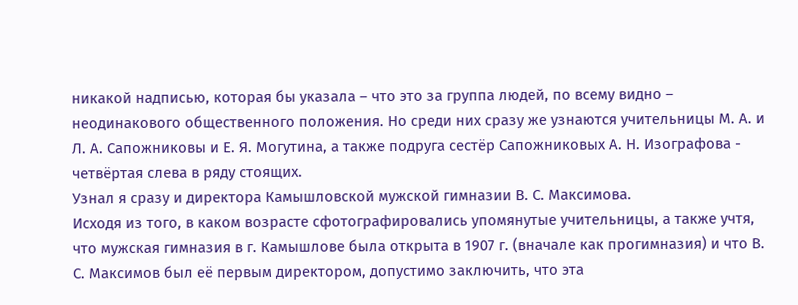никакой надписью, которая бы указала – что это за группа людей, по всему видно – неодинакового общественного положения. Но среди них сразу же узнаются учительницы М. А. и Л. А. Сапожниковы и Е. Я. Могутина, а также подруга сестёр Сапожниковых А. Н. Изографова - четвёртая слева в ряду стоящих.
Узнал я сразу и директора Камышловской мужской гимназии В. С. Максимова.
Исходя из того, в каком возрасте сфотографировались упомянутые учительницы, а также учтя, что мужская гимназия в г. Камышлове была открыта в 1907 г. (вначале как прогимназия) и что В. С. Максимов был её первым директором, допустимо заключить, что эта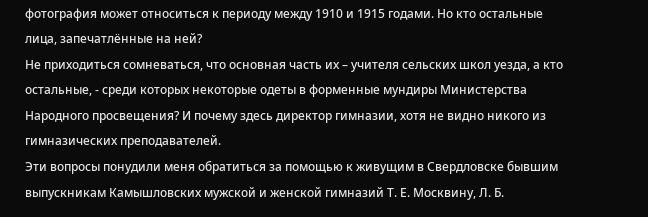фотография может относиться к периоду между 1910 и 1915 годами. Но кто остальные лица, запечатлённые на ней?
Не приходиться сомневаться, что основная часть их – учителя сельских школ уезда, а кто остальные, - среди которых некоторые одеты в форменные мундиры Министерства Народного просвещения? И почему здесь директор гимназии, хотя не видно никого из гимназических преподавателей.
Эти вопросы понудили меня обратиться за помощью к живущим в Свердловске бывшим выпускникам Камышловских мужской и женской гимназий Т. Е. Москвину, Л. Б.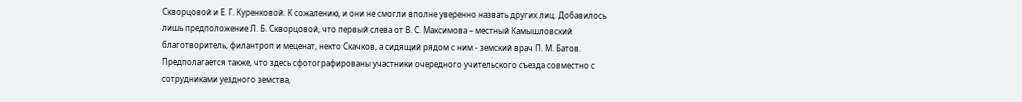Скворцовой и Е. Г. Куренковой. К сожалению, и они не смогли вполне уверенно назвать других лиц. Добавилось лишь предположение Л. Б. Скворцовой, что первый слева от В. С. Максимова – местный Камышловский благотворитель, филантроп и меценат, некто Скачков, а сидящий рядом с ним - земский врач П. М. Батов.
Предполагается также, что здесь сфотографированы участники очередного учительского съезда совместно с сотрудниками уездного земства,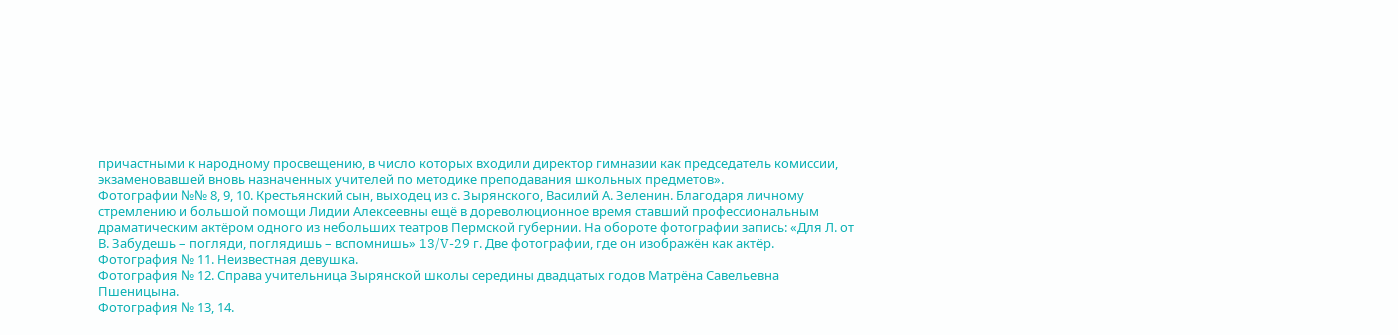причастными к народному просвещению, в число которых входили директор гимназии как председатель комиссии, экзаменовавшей вновь назначенных учителей по методике преподавания школьных предметов».
Фотографии №№ 8, 9, 10. Крестьянский сын, выходец из с. Зырянского, Василий А. Зеленин. Благодаря личному стремлению и большой помощи Лидии Алексеевны ещё в дореволюционное время ставший профессиональным драматическим актёром одного из небольших театров Пермской губернии. На обороте фотографии запись: «Для Л. от В. Забудешь – погляди, поглядишь – вспомнишь» 13/V-29 г. Две фотографии, где он изображён как актёр.
Фотография № 11. Неизвестная девушка.
Фотография № 12. Справа учительница Зырянской школы середины двадцатых годов Матрёна Савельевна Пшеницына.
Фотография № 13, 14.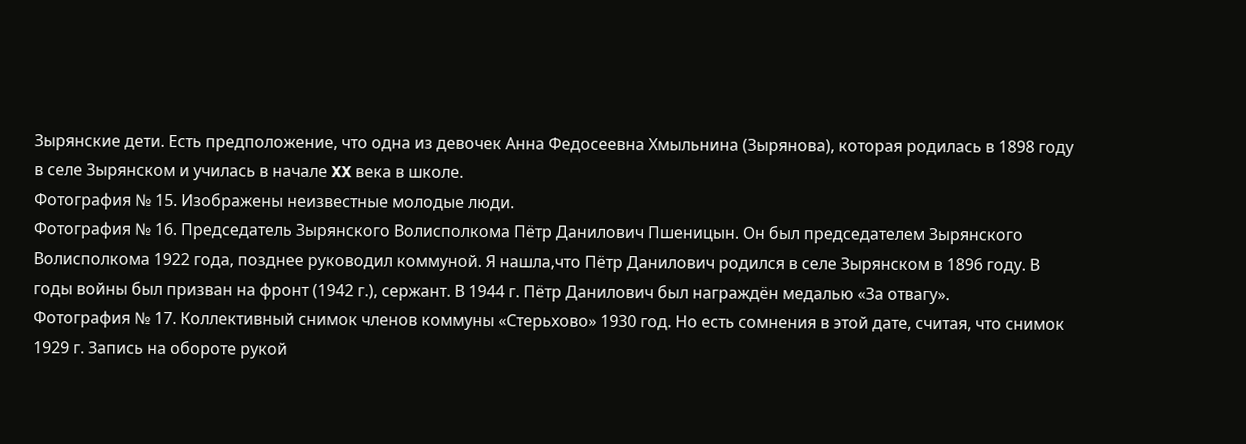Зырянские дети. Есть предположение, что одна из девочек Анна Федосеевна Хмыльнина (Зырянова), которая родилась в 1898 году в селе Зырянском и училась в начале XX века в школе.
Фотография № 15. Изображены неизвестные молодые люди.
Фотография № 16. Председатель Зырянского Волисполкома Пётр Данилович Пшеницын. Он был председателем Зырянского Волисполкома 1922 года, позднее руководил коммуной. Я нашла,что Пётр Данилович родился в селе Зырянском в 1896 году. В годы войны был призван на фронт (1942 г.), сержант. В 1944 г. Пётр Данилович был награждён медалью «За отвагу».
Фотография № 17. Коллективный снимок членов коммуны «Стерьхово» 1930 год. Но есть сомнения в этой дате, считая, что снимок 1929 г. Запись на обороте рукой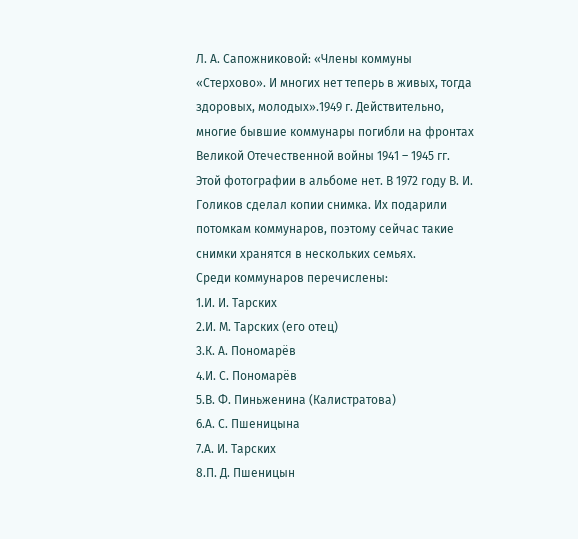Л. А. Сапожниковой: «Члены коммуны «Стерхово». И многих нет теперь в живых, тогда здоровых, молодых».1949 г. Действительно, многие бывшие коммунары погибли на фронтах Великой Отечественной войны 1941 – 1945 гг. Этой фотографии в альбоме нет. В 1972 году В. И. Голиков сделал копии снимка. Их подарили потомкам коммунаров, поэтому сейчас такие снимки хранятся в нескольких семьях.
Среди коммунаров перечислены:
1.И. И. Тарских
2.И. М. Тарских (его отец)
3.К. А. Пономарёв
4.И. С. Пономарёв
5.В. Ф. Пиньженина (Калистратова)
6.А. С. Пшеницына
7.А. И. Тарских
8.П. Д. Пшеницын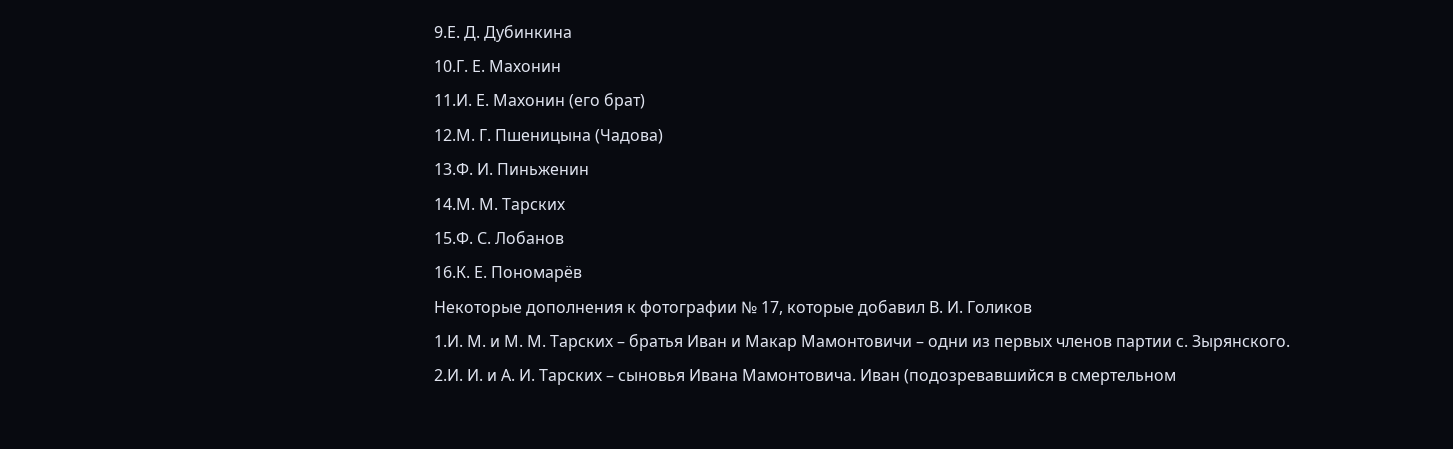9.Е. Д. Дубинкина
10.Г. Е. Махонин
11.И. Е. Махонин (его брат)
12.М. Г. Пшеницына (Чадова)
13.Ф. И. Пиньженин
14.М. М. Тарских
15.Ф. С. Лобанов
16.К. Е. Пономарёв
Некоторые дополнения к фотографии № 17, которые добавил В. И. Голиков
1.И. М. и М. М. Тарских – братья Иван и Макар Мамонтовичи – одни из первых членов партии с. Зырянского.
2.И. И. и А. И. Тарских – сыновья Ивана Мамонтовича. Иван (подозревавшийся в смертельном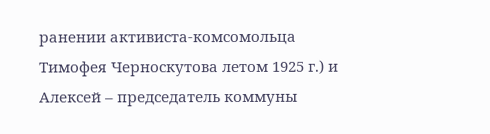ранении активиста-комсомольца Тимофея Черноскутова летом 1925 г.) и Алексей – председатель коммуны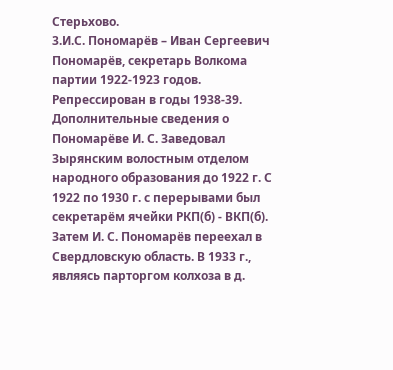Стерьхово.
3.И.С. Пономарёв – Иван Сергеевич Пономарёв, секретарь Волкома партии 1922-1923 годов. Репрессирован в годы 1938-39.
Дополнительные сведения о Пономарёве И. С. Заведовал Зырянским волостным отделом народного образования до 1922 г. С 1922 по 1930 г. с перерывами был секретарём ячейки РКП(б) - ВКП(б). Затем И. С. Пономарёв переехал в Свердловскую область. В 1933 г., являясь парторгом колхоза в д.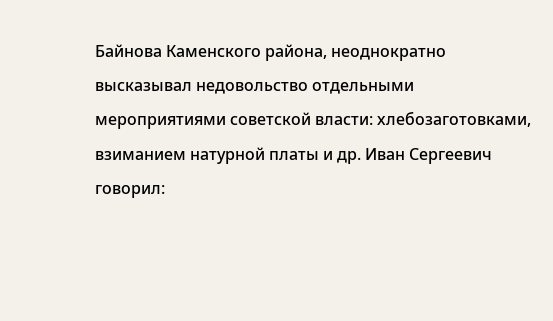Байнова Каменского района, неоднократно высказывал недовольство отдельными мероприятиями советской власти: хлебозаготовками, взиманием натурной платы и др. Иван Сергеевич говорил: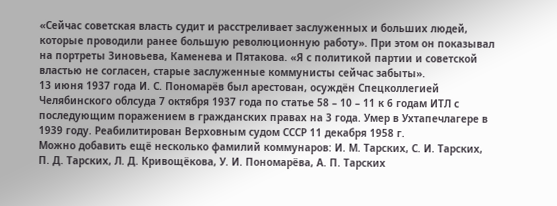«Сейчас советская власть судит и расстреливает заслуженных и больших людей, которые проводили ранее большую революционную работу». При этом он показывал на портреты Зиновьева, Каменева и Пятакова. «Я с политикой партии и советской властью не согласен, старые заслуженные коммунисты сейчас забыты».
13 июня 1937 года И. С. Пономарёв был арестован, осуждён Спецколлегией Челябинского облсуда 7 октября 1937 года по статье 58 – 10 – 11 к 6 годам ИТЛ с последующим поражением в гражданских правах на 3 года. Умер в Ухтапечлагере в 1939 году. Реабилитирован Верховным судом СССР 11 декабря 1958 г.
Можно добавить ещё несколько фамилий коммунаров: И. М. Тарских, С. И. Тарских, П. Д. Тарских, Л. Д. Кривощёкова, У. И. Пономарёва, А. П. Тарских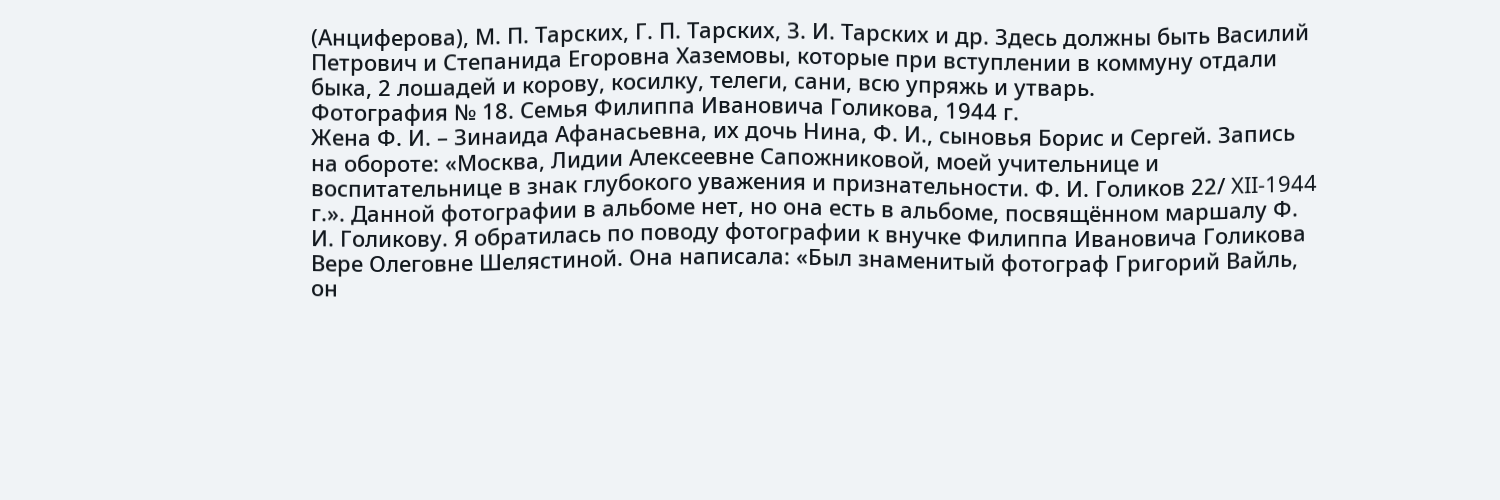(Анциферова), М. П. Тарских, Г. П. Тарских, З. И. Тарских и др. Здесь должны быть Василий Петрович и Степанида Егоровна Хаземовы, которые при вступлении в коммуну отдали быка, 2 лошадей и корову, косилку, телеги, сани, всю упряжь и утварь.
Фотография № 18. Семья Филиппа Ивановича Голикова, 1944 г.
Жена Ф. И. – Зинаида Афанасьевна, их дочь Нина, Ф. И., сыновья Борис и Сергей. Запись на обороте: «Москва, Лидии Алексеевне Сапожниковой, моей учительнице и воспитательнице в знак глубокого уважения и признательности. Ф. И. Голиков 22/ XII-1944 г.». Данной фотографии в альбоме нет, но она есть в альбоме, посвящённом маршалу Ф. И. Голикову. Я обратилась по поводу фотографии к внучке Филиппа Ивановича Голикова Вере Олеговне Шелястиной. Она написала: «Был знаменитый фотограф Григорий Вайль, он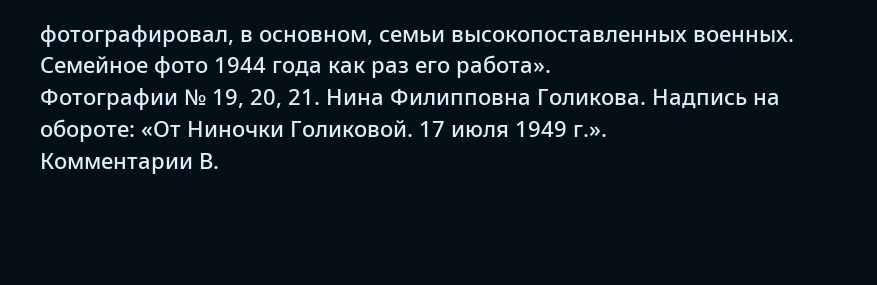фотографировал, в основном, семьи высокопоставленных военных. Семейное фото 1944 года как раз его работа».
Фотографии № 19, 20, 21. Нина Филипповна Голикова. Надпись на обороте: «От Ниночки Голиковой. 17 июля 1949 г.».
Комментарии В.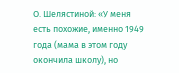О. Шелястиной: «У меня есть похожие, именно 1949 года (мама в этом году окончила школу), но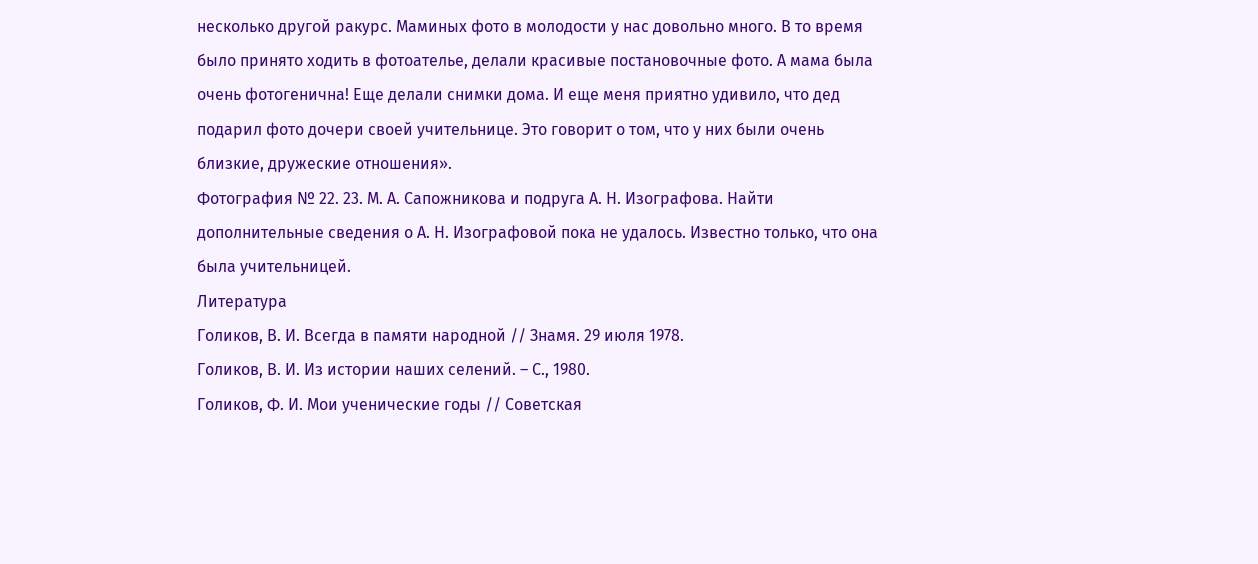несколько другой ракурс. Маминых фото в молодости у нас довольно много. В то время было принято ходить в фотоателье, делали красивые постановочные фото. А мама была очень фотогенична! Еще делали снимки дома. И еще меня приятно удивило, что дед подарил фото дочери своей учительнице. Это говорит о том, что у них были очень близкие, дружеские отношения».
Фотография № 22. 23. М. А. Сапожникова и подруга А. Н. Изографова. Найти дополнительные сведения о А. Н. Изографовой пока не удалось. Известно только, что она была учительницей.
Литература
Голиков, В. И. Всегда в памяти народной // Знамя. 29 июля 1978.
Голиков, В. И. Из истории наших селений. – С., 1980.
Голиков, Ф. И. Мои ученические годы // Советская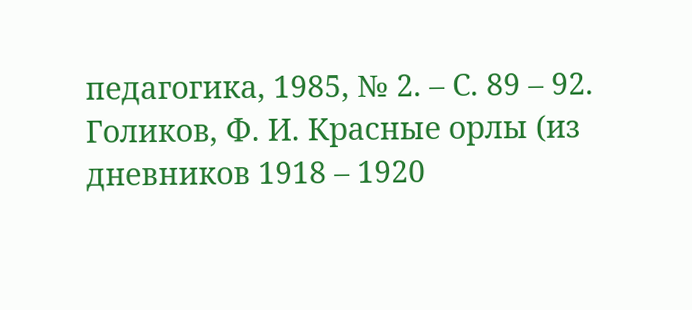педагогика, 1985, № 2. – С. 89 – 92.
Голиков, Ф. И. Красные орлы (из дневников 1918 – 1920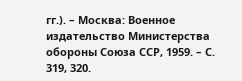гг.). – Москва: Военное издательство Министерства обороны Союза ССР, 1959. – С. 319, 320.